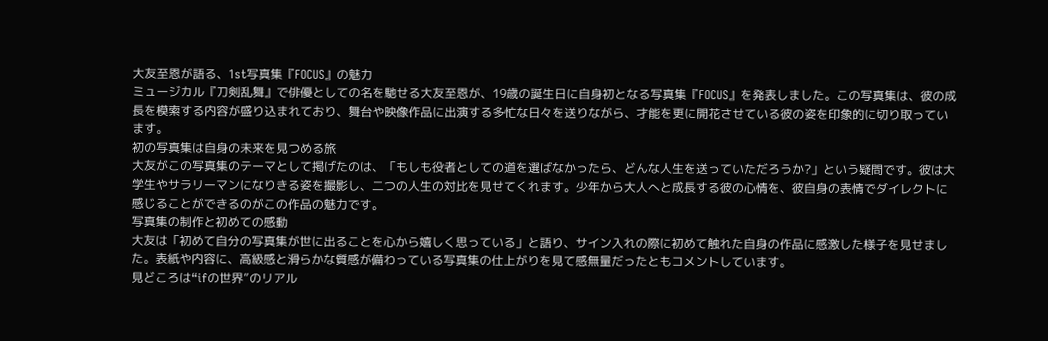大友至恩が語る、1st写真集『FOCUS』の魅力
ミュージカル『刀剣乱舞』で俳優としての名を馳せる大友至恩が、19歳の誕生日に自身初となる写真集『FOCUS』を発表しました。この写真集は、彼の成長を模索する内容が盛り込まれており、舞台や映像作品に出演する多忙な日々を送りながら、才能を更に開花させている彼の姿を印象的に切り取っています。
初の写真集は自身の未来を見つめる旅
大友がこの写真集のテーマとして掲げたのは、「もしも役者としての道を選ばなかったら、どんな人生を送っていただろうか?」という疑問です。彼は大学生やサラリーマンになりきる姿を撮影し、二つの人生の対比を見せてくれます。少年から大人へと成長する彼の心情を、彼自身の表情でダイレクトに感じることができるのがこの作品の魅力です。
写真集の制作と初めての感動
大友は「初めて自分の写真集が世に出ることを心から嬉しく思っている」と語り、サイン入れの際に初めて触れた自身の作品に感激した様子を見せました。表紙や内容に、高級感と滑らかな質感が備わっている写真集の仕上がりを見て感無量だったともコメントしています。
見どころは“ifの世界”のリアル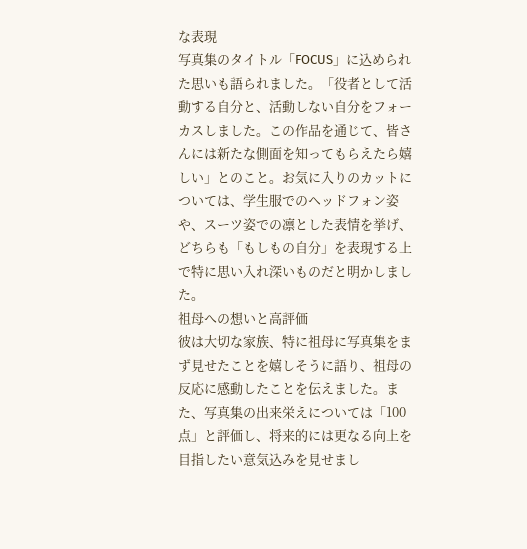な表現
写真集のタイトル「FOCUS」に込められた思いも語られました。「役者として活動する自分と、活動しない自分をフォーカスしました。この作品を通じて、皆さんには新たな側面を知ってもらえたら嬉しい」とのこと。お気に入りのカットについては、学生服でのヘッドフォン姿や、スーツ姿での凛とした表情を挙げ、どちらも「もしもの自分」を表現する上で特に思い入れ深いものだと明かしました。
祖母への想いと高評価
彼は大切な家族、特に祖母に写真集をまず見せたことを嬉しそうに語り、祖母の反応に感動したことを伝えました。また、写真集の出来栄えについては「100点」と評価し、将来的には更なる向上を目指したい意気込みを見せまし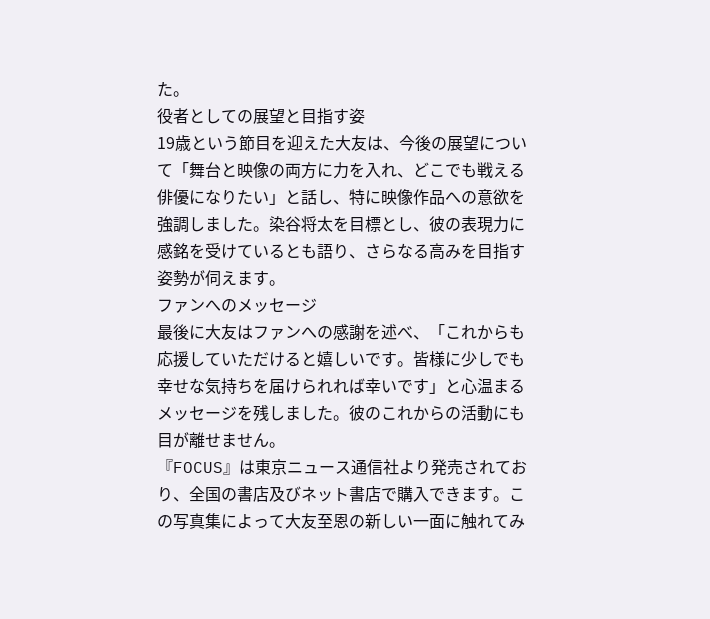た。
役者としての展望と目指す姿
19歳という節目を迎えた大友は、今後の展望について「舞台と映像の両方に力を入れ、どこでも戦える俳優になりたい」と話し、特に映像作品への意欲を強調しました。染谷将太を目標とし、彼の表現力に感銘を受けているとも語り、さらなる高みを目指す姿勢が伺えます。
ファンへのメッセージ
最後に大友はファンへの感謝を述べ、「これからも応援していただけると嬉しいです。皆様に少しでも幸せな気持ちを届けられれば幸いです」と心温まるメッセージを残しました。彼のこれからの活動にも目が離せません。
『FOCUS』は東京ニュース通信社より発売されており、全国の書店及びネット書店で購入できます。この写真集によって大友至恩の新しい一面に触れてみ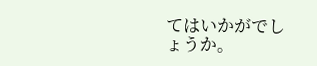てはいかがでしょうか。